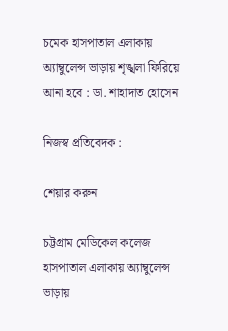চমেক হাসপাতাল এলাকায় অ্যাম্বুলেন্স ভাড়ায় শৃঙ্খলা ফিরিয়ে আনা হবে : ডা. শাহাদাত হোসেন

নিজস্ব প্রতিবেদক :

শেয়ার করুন

চট্টগ্রাম মেডিকেল কলেজ হাসপাতাল এলাকায় অ্যাম্বুলেন্স ভাড়ায়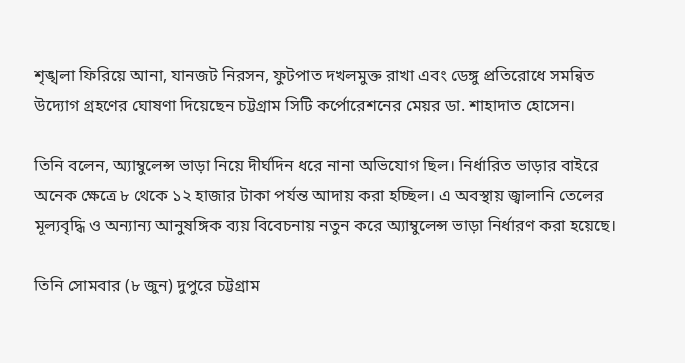শৃঙ্খলা ফিরিয়ে আনা, যানজট নিরসন, ফুটপাত দখলমুক্ত রাখা এবং ডেঙ্গু প্রতিরোধে সমন্বিত উদ্যোগ গ্রহণের ঘোষণা দিয়েছেন চট্টগ্রাম সিটি কর্পোরেশনের মেয়র ডা. শাহাদাত হোসেন।

তিনি বলেন, অ্যাম্বুলেন্স ভাড়া নিয়ে দীর্ঘদিন ধরে নানা অভিযোগ ছিল। নির্ধারিত ভাড়ার বাইরে অনেক ক্ষেত্রে ৮ থেকে ১২ হাজার টাকা পর্যন্ত আদায় করা হচ্ছিল। এ অবস্থায় জ্বালানি তেলের মূল্যবৃদ্ধি ও অন্যান্য আনুষঙ্গিক ব্যয় বিবেচনায় নতুন করে অ্যাম্বুলেন্স ভাড়া নির্ধারণ করা হয়েছে।

তিনি সোমবার (৮ জুন) দুপুরে চট্টগ্রাম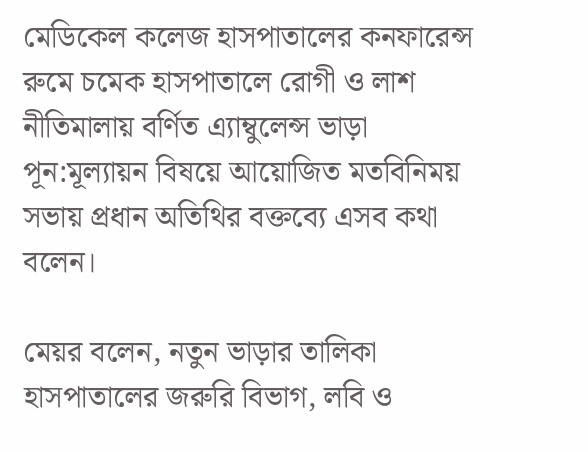মেডিকেল কলেজ হাসপাতালের কনফারেন্স রুমে চমেক হাসপাতালে রোগী ও লাশ নীতিমালায় বর্ণিত এ্যাম্বুলেন্স ভাড়া পূন:মূল্যায়ন বিষয়ে আয়োজিত মতবিনিময় সভায় প্রধান অতিথির বক্তব্যে এসব কথা বলেন।

মেয়র বলেন, নতুন ভাড়ার তালিকা হাসপাতালের জরুরি বিভাগ, লবি ও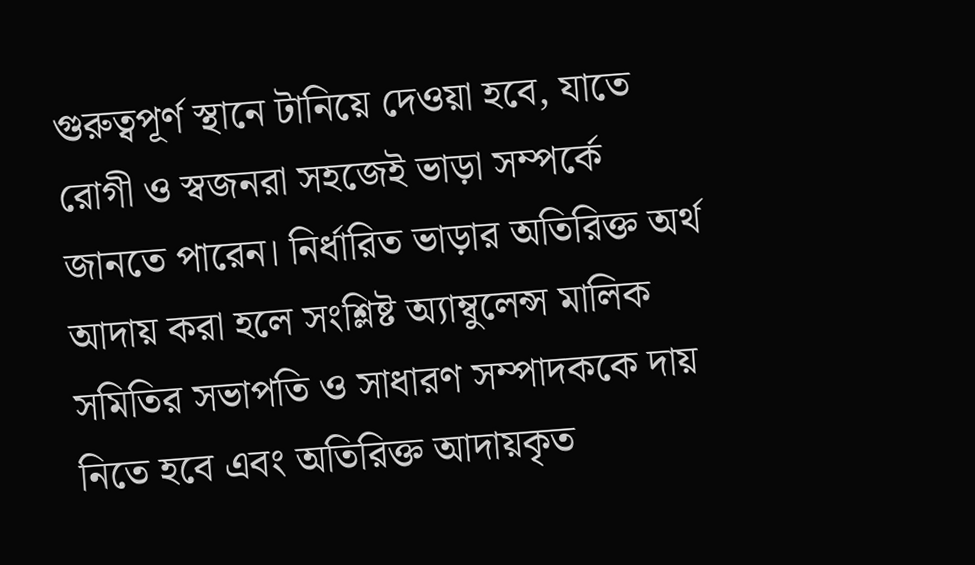গুরুত্বপূর্ণ স্থানে টানিয়ে দেওয়া হবে, যাতে রোগী ও স্বজনরা সহজেই ভাড়া সম্পর্কে জানতে পারেন। নির্ধারিত ভাড়ার অতিরিক্ত অর্থ আদায় করা হলে সংশ্লিষ্ট অ্যাম্বুলেন্স মালিক সমিতির সভাপতি ও সাধারণ সম্পাদককে দায় নিতে হবে এবং অতিরিক্ত আদায়কৃত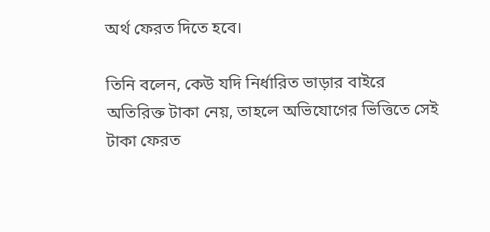অর্থ ফেরত দিতে হবে।

তিনি বলেন, কেউ যদি নির্ধারিত ভাড়ার বাইরে অতিরিক্ত টাকা নেয়, তাহলে অভিযোগের ভিত্তিতে সেই টাকা ফেরত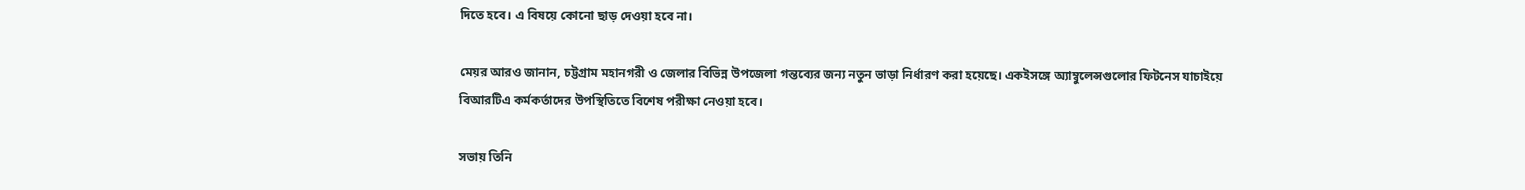দিতে হবে। এ বিষয়ে কোনো ছাড় দেওয়া হবে না।

মেয়র আরও জানান, চট্টগ্রাম মহানগরী ও জেলার বিভিন্ন উপজেলা গন্তব্যের জন্য নতুন ভাড়া নির্ধারণ করা হয়েছে। একইসঙ্গে অ্যাম্বুলেন্সগুলোর ফিটনেস যাচাইয়ে বিআরটিএ কর্মকর্তাদের উপস্থিতিতে বিশেষ পরীক্ষা নেওয়া হবে।

সভায় তিনি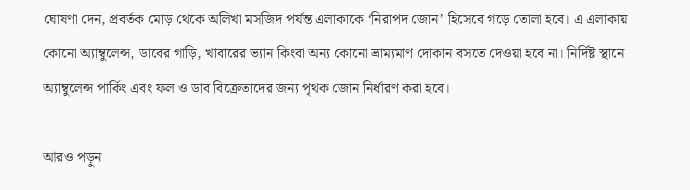ঘোষণা দেন, প্রবর্তক মোড় থেকে অলিখা মসজিদ পর্যন্ত এলাকাকে ‘নিরাপদ জোন’ হিসেবে গড়ে তোলা হবে। এ এলাকায় কোনো অ্যাম্বুলেন্স, ডাবের গাড়ি, খাবারের ভ্যান কিংবা অন্য কোনো ভ্রাম্যমাণ দোকান বসতে দেওয়া হবে না। নির্দিষ্ট স্থানে অ্যাম্বুলেন্স পার্কিং এবং ফল ও ডাব বিক্রেতাদের জন্য পৃথক জোন নির্ধারণ করা হবে।

আরও পড়ুন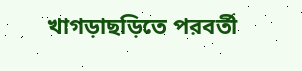খাগড়াছড়িতে পরবর্তী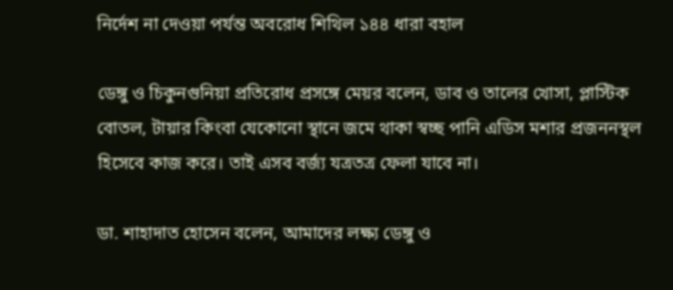নির্দেশ না দেওয়া পর্যন্ত অবরোধ শিথিল ১৪৪ ধারা বহাল

ডেঙ্গু ও চিকুনগুনিয়া প্রতিরোধ প্রসঙ্গে মেয়র বলেন, ডাব ও তালের খোসা, প্লাস্টিক বোতল, টায়ার কিংবা যেকোনো স্থানে জমে থাকা স্বচ্ছ পানি এডিস মশার প্রজননস্থল হিসেবে কাজ করে। তাই এসব বর্জ্য যত্রতত্র ফেলা যাবে না।

ডা. শাহাদাত হোসেন বলেন, আমাদের লক্ষ্য ডেঙ্গু ও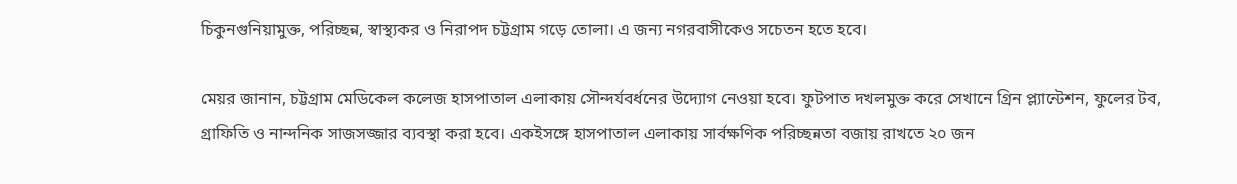চিকুনগুনিয়ামুক্ত, পরিচ্ছন্ন, স্বাস্থ্যকর ও নিরাপদ চট্টগ্রাম গড়ে তোলা। এ জন্য নগরবাসীকেও সচেতন হতে হবে।

মেয়র জানান, চট্টগ্রাম মেডিকেল কলেজ হাসপাতাল এলাকায় সৌন্দর্যবর্ধনের উদ্যোগ নেওয়া হবে। ফুটপাত দখলমুক্ত করে সেখানে গ্রিন প্ল্যান্টেশন, ফুলের টব, গ্রাফিতি ও নান্দনিক সাজসজ্জার ব্যবস্থা করা হবে। একইসঙ্গে হাসপাতাল এলাকায় সার্বক্ষণিক পরিচ্ছন্নতা বজায় রাখতে ২০ জন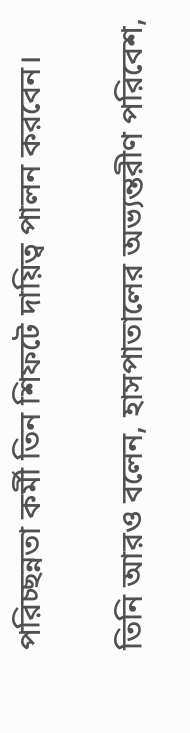পরিচ্ছন্নতা কর্মী তিন শিফটে দায়িত্ব পালন করবেন।

তিনি আরও বলেন, হাসপাতালের অভ্যন্তরীণ পরিবেশ,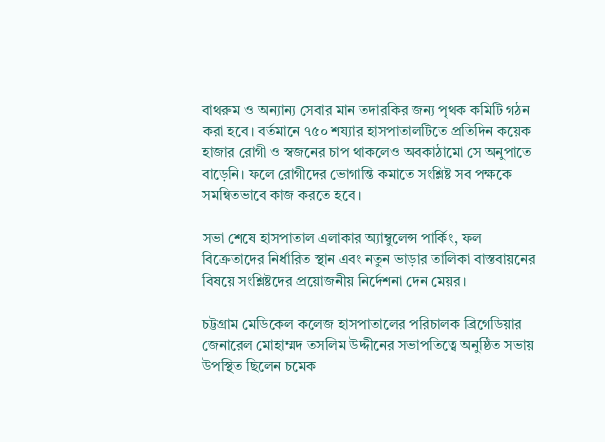বাথরুম ও অন্যান্য সেবার মান তদারকির জন্য পৃথক কমিটি গঠন করা হবে। বর্তমানে ৭৫০ শয্যার হাসপাতালটিতে প্রতিদিন কয়েক হাজার রোগী ও স্বজনের চাপ থাকলেও অবকাঠামো সে অনুপাতে বাড়েনি। ফলে রোগীদের ভোগান্তি কমাতে সংশ্লিষ্ট সব পক্ষকে সমন্বিতভাবে কাজ করতে হবে।

সভা শেষে হাসপাতাল এলাকার অ্যাম্বুলেন্স পার্কিং, ফল বিক্রেতাদের নির্ধারিত স্থান এবং নতুন ভাড়ার তালিকা বাস্তবায়নের বিষয়ে সংশ্লিষ্টদের প্রয়োজনীয় নির্দেশনা দেন মেয়র।

চট্টগ্রাম মেডিকেল কলেজ হাসপাতালের পরিচালক ব্রিগেডিয়ার জেনারেল মোহাম্মদ তসলিম উদ্দীনের সভাপতিত্বে অনুষ্ঠিত সভায় উপস্থিত ছিলেন চমেক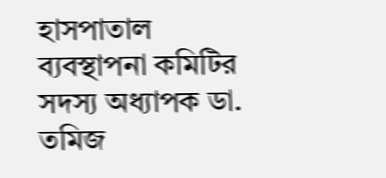হাসপাতাল ব্যবস্থাপনা কমিটির সদস্য অধ্যাপক ডা. তমিজ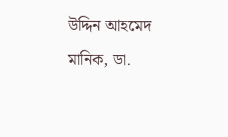উদ্দিন আহমেদ মানিক, ডা.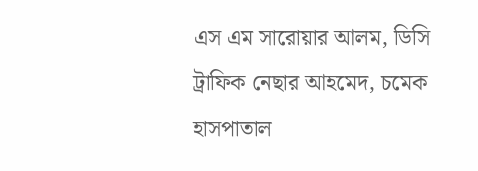এস এম সারোয়ার আলম, ডিসি ট্রাফিক নেছার আহমেদ, চমেক হাসপাতাল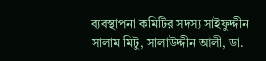ব্যবস্থাপনা কমিটির সদস্য সাইফুদ্দীন সালাম মিটু, সালাউদ্দীন আলী, ডা.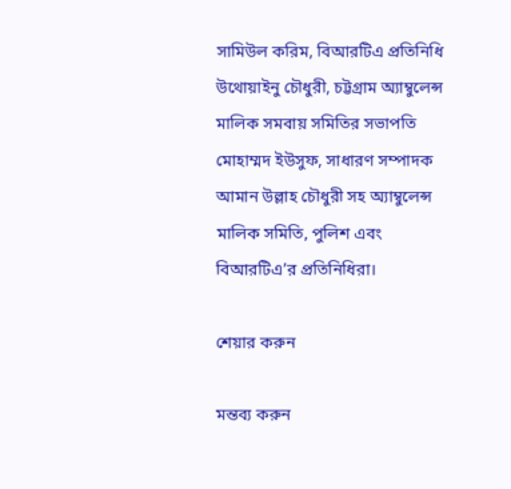সামিউল করিম, বিআরটিএ প্রতিনিধি উথোয়াইনু চৌধুরী, চট্টগ্রাম অ্যাম্বুলেন্স মালিক সমবায় সমিতির সভাপতি মোহাম্মদ ইউসুফ, সাধারণ সম্পাদক আমান উল্লাহ চৌধুরী সহ অ্যাম্বুলেন্স মালিক সমিতি, পুলিশ এবং বিআরটিএ’র প্রতিনিধিরা।

শেয়ার করুন

মন্তব্য করুন